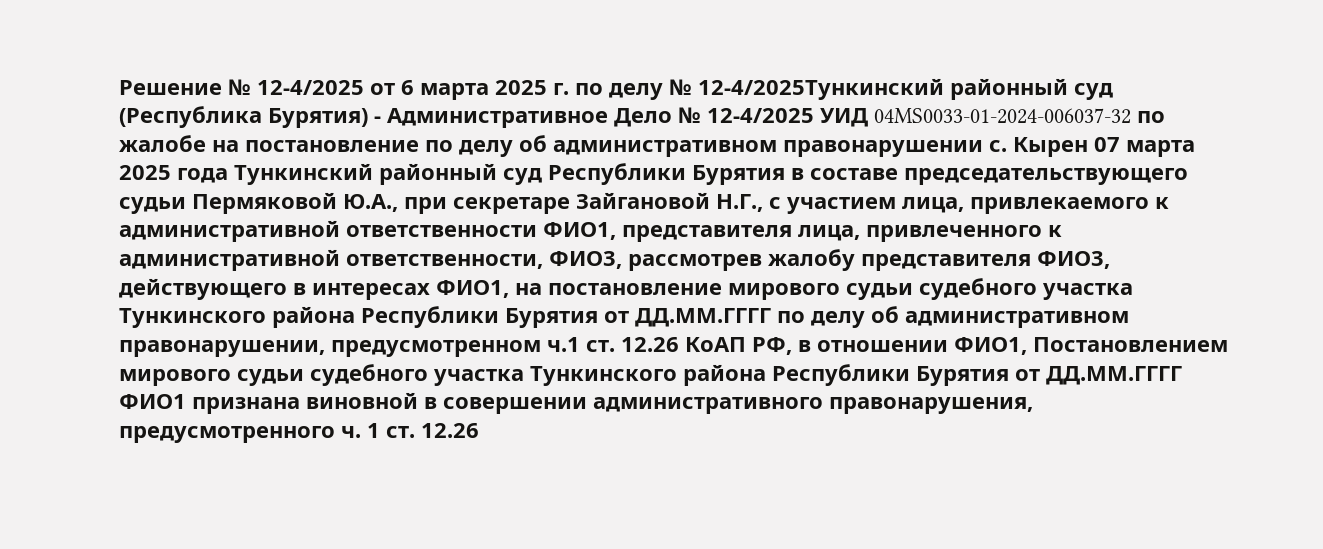Решение № 12-4/2025 от 6 марта 2025 г. по делу № 12-4/2025Тункинский районный суд (Республика Бурятия) - Административное Дело № 12-4/2025 УИД 04MS0033-01-2024-006037-32 по жалобе на постановление по делу об административном правонарушении с. Кырен 07 марта 2025 года Тункинский районный суд Республики Бурятия в составе председательствующего судьи Пермяковой Ю.А., при секретаре Зайгановой Н.Г., с участием лица, привлекаемого к административной ответственности ФИО1, представителя лица, привлеченного к административной ответственности, ФИО3, рассмотрев жалобу представителя ФИО3, действующего в интересах ФИО1, на постановление мирового судьи судебного участка Тункинского района Республики Бурятия от ДД.ММ.ГГГГ по делу об административном правонарушении, предусмотренном ч.1 ст. 12.26 КоАП РФ, в отношении ФИО1, Постановлением мирового судьи судебного участка Тункинского района Республики Бурятия от ДД.ММ.ГГГГ ФИО1 признана виновной в совершении административного правонарушения, предусмотренного ч. 1 ст. 12.26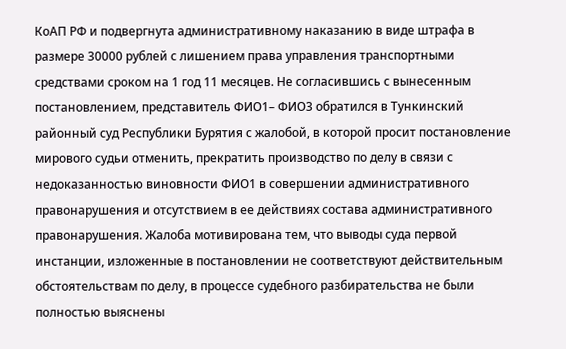КоАП РФ и подвергнута административному наказанию в виде штрафа в размере 30000 рублей с лишением права управления транспортными средствами сроком на 1 год 11 месяцев. Не согласившись с вынесенным постановлением, представитель ФИО1– ФИО3 обратился в Тункинский районный суд Республики Бурятия с жалобой, в которой просит постановление мирового судьи отменить, прекратить производство по делу в связи с недоказанностью виновности ФИО1 в совершении административного правонарушения и отсутствием в ее действиях состава административного правонарушения. Жалоба мотивирована тем, что выводы суда первой инстанции, изложенные в постановлении не соответствуют действительным обстоятельствам по делу, в процессе судебного разбирательства не были полностью выяснены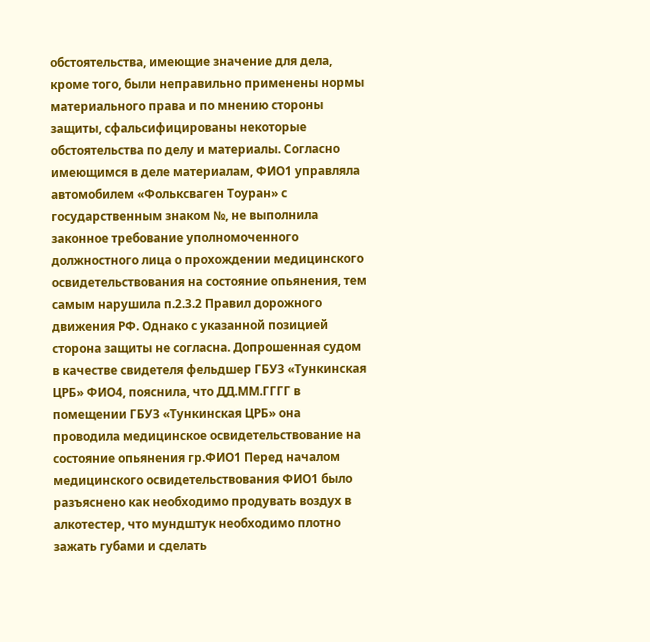обстоятельства, имеющие значение для дела, кроме того, были неправильно применены нормы материального права и по мнению стороны защиты, сфальсифицированы некоторые обстоятельства по делу и материалы. Согласно имеющимся в деле материалам, ФИО1 управляла автомобилем «Фольксваген Тоуран» с государственным знаком №, не выполнила законное требование уполномоченного должностного лица о прохождении медицинского освидетельствования на состояние опьянения, тем самым нарушила п.2.3.2 Правил дорожного движения РФ. Однако с указанной позицией сторона защиты не согласна. Допрошенная судом в качестве свидетеля фельдшер ГБУЗ «Тункинская ЦРБ» ФИО4, пояснила, что ДД.ММ.ГГГГ в помещении ГБУЗ «Тункинская ЦРБ» она проводила медицинское освидетельствование на состояние опьянения гр.ФИО1 Перед началом медицинского освидетельствования ФИО1 было разъяснено как необходимо продувать воздух в алкотестер, что мундштук необходимо плотно зажать губами и сделать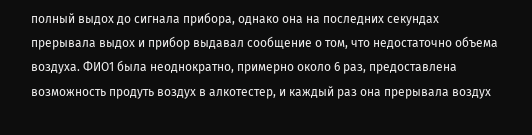полный выдох до сигнала прибора, однако она на последних секундах прерывала выдох и прибор выдавал сообщение о том, что недостаточно объема воздуха. ФИО1 была неоднократно, примерно около 6 раз, предоставлена возможность продуть воздух в алкотестер, и каждый раз она прерывала воздух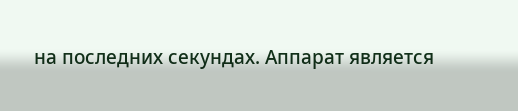на последних секундах. Аппарат является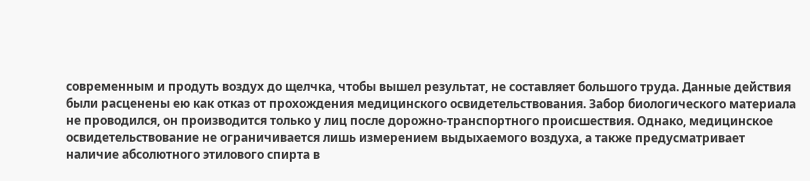современным и продуть воздух до щелчка, чтобы вышел результат, не составляет большого труда. Данные действия были расценены ею как отказ от прохождения медицинского освидетельствования. Забор биологического материала не проводился, он производится только у лиц после дорожно-транспортного происшествия. Однако, медицинское освидетельствование не ограничивается лишь измерением выдыхаемого воздуха, а также предусматривает наличие абсолютного этилового спирта в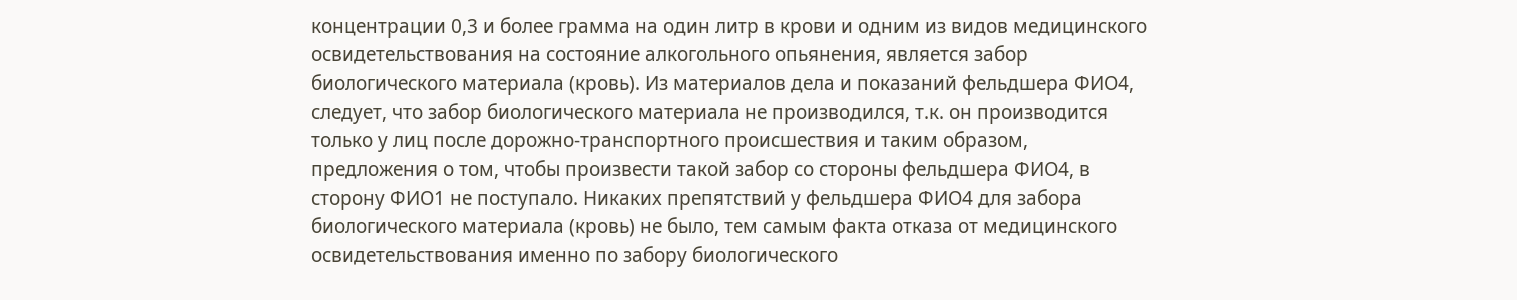концентрации 0,3 и более грамма на один литр в крови и одним из видов медицинского освидетельствования на состояние алкогольного опьянения, является забор биологического материала (кровь). Из материалов дела и показаний фельдшера ФИО4, следует, что забор биологического материала не производился, т.к. он производится только у лиц после дорожно-транспортного происшествия и таким образом, предложения о том, чтобы произвести такой забор со стороны фельдшера ФИО4, в сторону ФИО1 не поступало. Никаких препятствий у фельдшера ФИО4 для забора биологического материала (кровь) не было, тем самым факта отказа от медицинского освидетельствования именно по забору биологического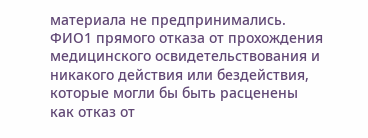материала не предпринимались. ФИО1 прямого отказа от прохождения медицинского освидетельствования и никакого действия или бездействия, которые могли бы быть расценены как отказ от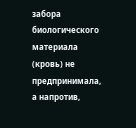забора биологического материала (кровь) не предпринимала, а напротив,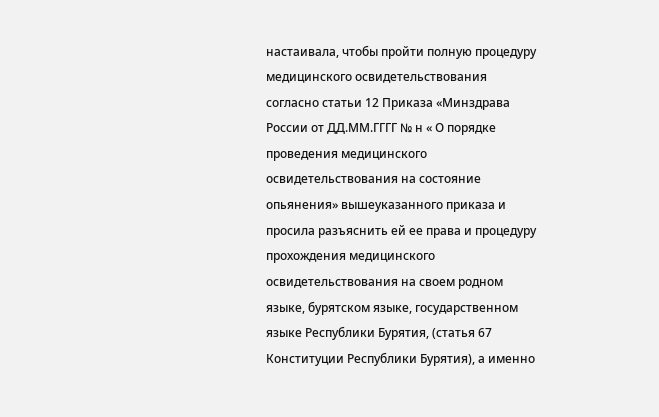настаивала, чтобы пройти полную процедуру медицинского освидетельствования согласно статьи 12 Приказа «Минздрава России от ДД.ММ.ГГГГ № н « О порядке проведения медицинского освидетельствования на состояние опьянения» вышеуказанного приказа и просила разъяснить ей ее права и процедуру прохождения медицинского освидетельствования на своем родном языке, бурятском языке, государственном языке Республики Бурятия, (статья 67 Конституции Республики Бурятия), а именно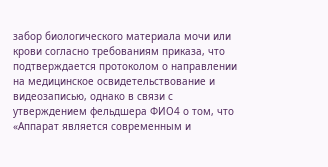забор биологического материала мочи или крови согласно требованиям приказа, что подтверждается протоколом о направлении на медицинское освидетельствование и видеозаписью, однако в связи с утверждением фельдшера ФИО4 о том, что «Аппарат является современным и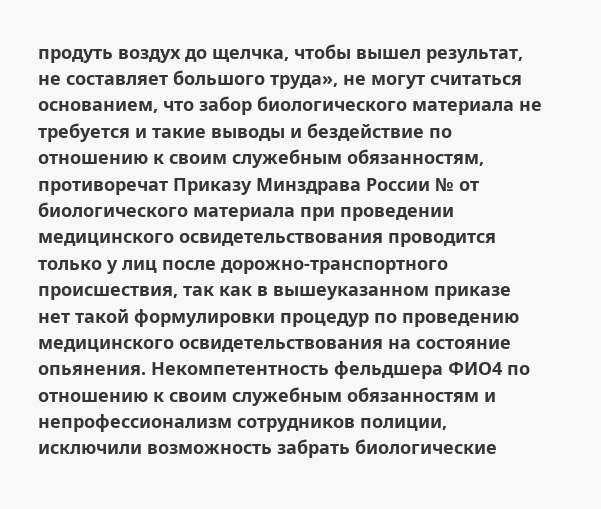продуть воздух до щелчка, чтобы вышел результат, не составляет большого труда», не могут считаться основанием, что забор биологического материала не требуется и такие выводы и бездействие по отношению к своим служебным обязанностям, противоречат Приказу Минздрава России № от биологического материала при проведении медицинского освидетельствования проводится только у лиц после дорожно-транспортного происшествия, так как в вышеуказанном приказе нет такой формулировки процедур по проведению медицинского освидетельствования на состояние опьянения. Некомпетентность фельдшера ФИО4 по отношению к своим служебным обязанностям и непрофессионализм сотрудников полиции, исключили возможность забрать биологические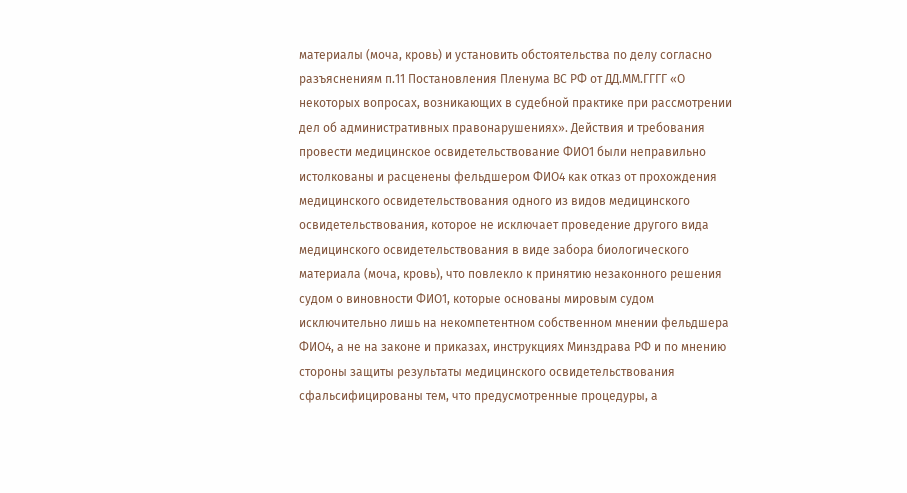материалы (моча, кровь) и установить обстоятельства по делу согласно разъяснениям п.11 Постановления Пленума ВС РФ от ДД.ММ.ГГГГ «О некоторых вопросах, возникающих в судебной практике при рассмотрении дел об административных правонарушениях». Действия и требования провести медицинское освидетельствование ФИО1 были неправильно истолкованы и расценены фельдшером ФИО4 как отказ от прохождения медицинского освидетельствования одного из видов медицинского освидетельствования, которое не исключает проведение другого вида медицинского освидетельствования в виде забора биологического материала (моча, кровь), что повлекло к принятию незаконного решения судом о виновности ФИО1, которые основаны мировым судом исключительно лишь на некомпетентном собственном мнении фельдшера ФИО4, а не на законе и приказах, инструкциях Минздрава РФ и по мнению стороны защиты результаты медицинского освидетельствования сфальсифицированы тем, что предусмотренные процедуры, а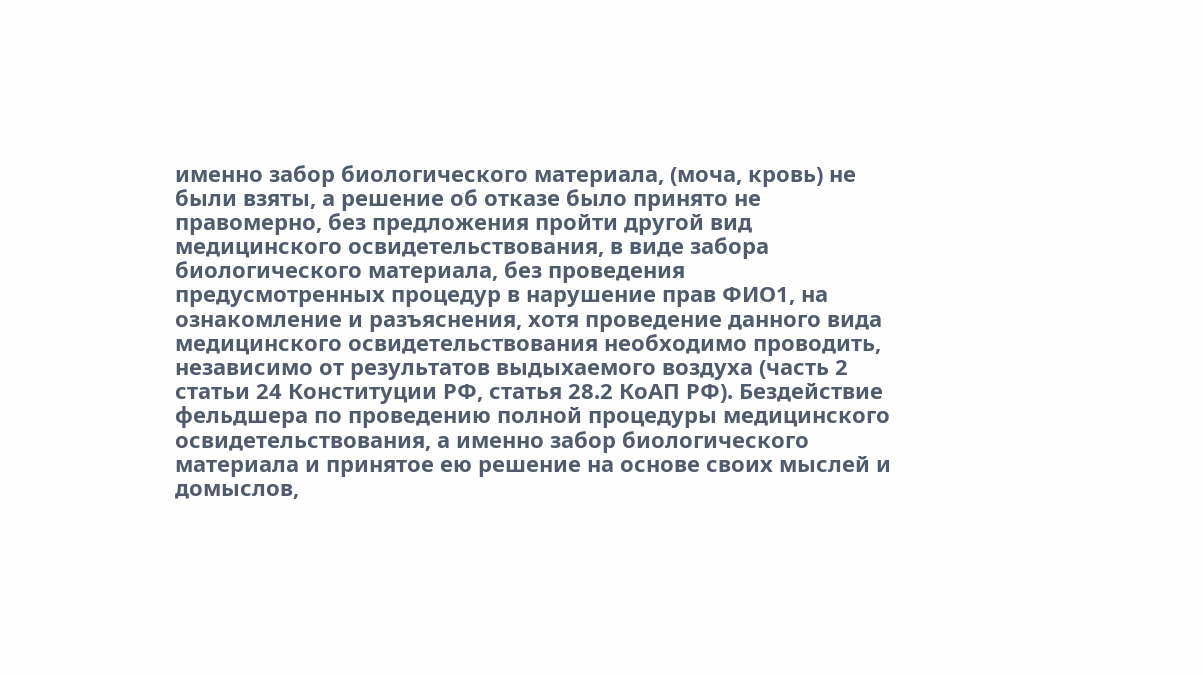именно забор биологического материала, (моча, кровь) не были взяты, а решение об отказе было принято не правомерно, без предложения пройти другой вид медицинского освидетельствования, в виде забора биологического материала, без проведения предусмотренных процедур в нарушение прав ФИО1, на ознакомление и разъяснения, хотя проведение данного вида медицинского освидетельствования необходимо проводить, независимо от результатов выдыхаемого воздуха (часть 2 статьи 24 Конституции РФ, статья 28.2 КоАП РФ). Бездействие фельдшера по проведению полной процедуры медицинского освидетельствования, а именно забор биологического материала и принятое ею решение на основе своих мыслей и домыслов,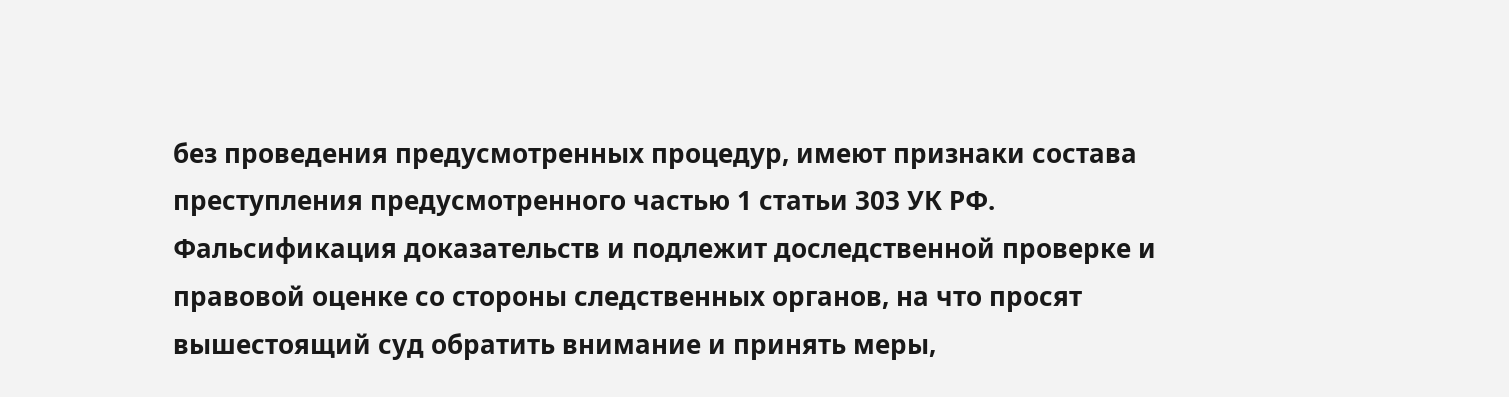без проведения предусмотренных процедур, имеют признаки состава преступления предусмотренного частью 1 статьи 303 УК РФ. Фальсификация доказательств и подлежит доследственной проверке и правовой оценке со стороны следственных органов, на что просят вышестоящий суд обратить внимание и принять меры,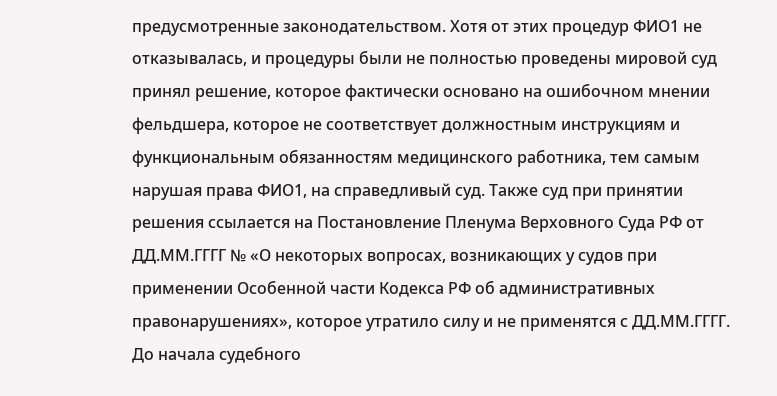предусмотренные законодательством. Хотя от этих процедур ФИО1 не отказывалась, и процедуры были не полностью проведены мировой суд принял решение, которое фактически основано на ошибочном мнении фельдшера, которое не соответствует должностным инструкциям и функциональным обязанностям медицинского работника, тем самым нарушая права ФИО1, на справедливый суд. Также суд при принятии решения ссылается на Постановление Пленума Верховного Суда РФ от ДД.ММ.ГГГГ № «О некоторых вопросах, возникающих у судов при применении Особенной части Кодекса РФ об административных правонарушениях», которое утратило силу и не применятся с ДД.ММ.ГГГГ. До начала судебного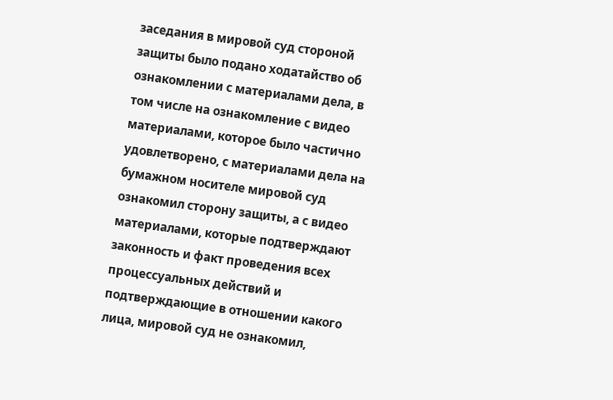заседания в мировой суд стороной защиты было подано ходатайство об ознакомлении с материалами дела, в том числе на ознакомление с видео материалами, которое было частично удовлетворено, с материалами дела на бумажном носителе мировой суд ознакомил сторону защиты, а с видео материалами, которые подтверждают законность и факт проведения всех процессуальных действий и подтверждающие в отношении какого лица, мировой суд не ознакомил,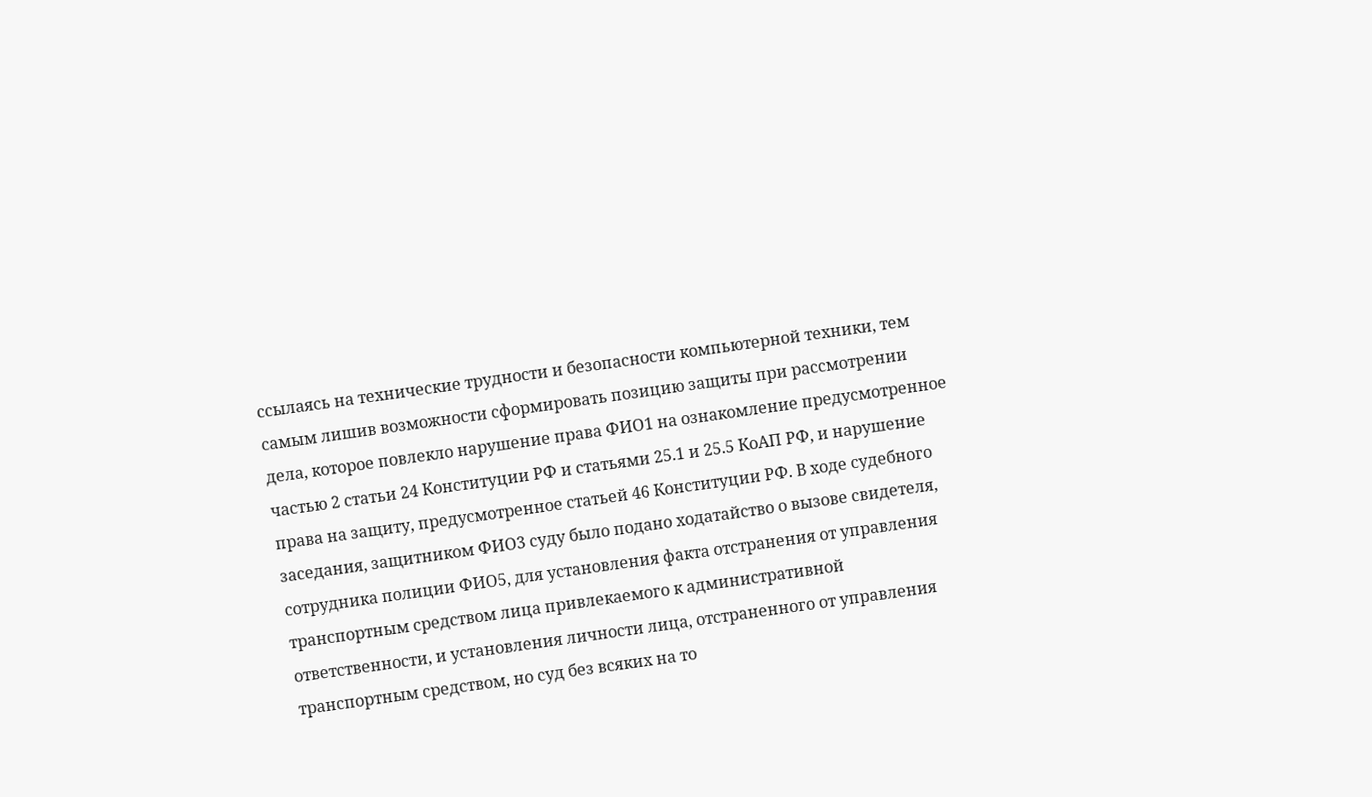ссылаясь на технические трудности и безопасности компьютерной техники, тем самым лишив возможности сформировать позицию защиты при рассмотрении дела, которое повлекло нарушение права ФИО1 на ознакомление предусмотренное частью 2 статьи 24 Конституции РФ и статьями 25.1 и 25.5 КоАП РФ, и нарушение права на защиту, предусмотренное статьей 46 Конституции РФ. В ходе судебного заседания, защитником ФИО3 суду было подано ходатайство о вызове свидетеля, сотрудника полиции ФИО5, для установления факта отстранения от управления транспортным средством лица привлекаемого к административной ответственности, и установления личности лица, отстраненного от управления транспортным средством, но суд без всяких на то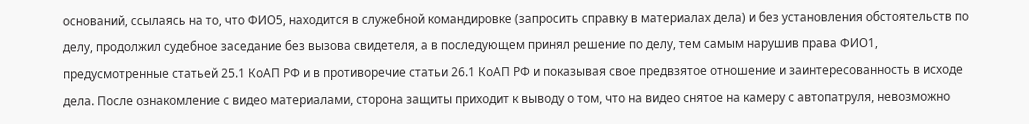оснований, ссылаясь на то, что ФИО5, находится в служебной командировке (запросить справку в материалах дела) и без установления обстоятельств по делу, продолжил судебное заседание без вызова свидетеля, а в последующем принял решение по делу, тем самым нарушив права ФИО1, предусмотренные статьей 25.1 КоАП РФ и в противоречие статьи 26.1 КоАП РФ и показывая свое предвзятое отношение и заинтересованность в исходе дела. После ознакомление с видео материалами, сторона защиты приходит к выводу о том, что на видео снятое на камеру с автопатруля, невозможно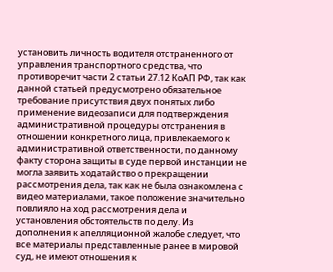установить личность водителя отстраненного от управления транспортного средства, что противоречит части 2 статьи 27.12 КоАП РФ, так как данной статьей предусмотрено обязательное требование присутствия двух понятых либо применение видеозаписи для подтверждения административной процедуры отстранения в отношении конкретного лица, привлекаемого к административной ответственности, по данному факту сторона защиты в суде первой инстанции не могла заявить ходатайство о прекращении рассмотрения дела, так как не была ознакомлена с видео материалами, такое положение значительно повлияло на ход рассмотрения дела и установления обстоятельств по делу. Из дополнения к апелляционной жалобе следует, что все материалы представленные ранее в мировой суд, не имеют отношения к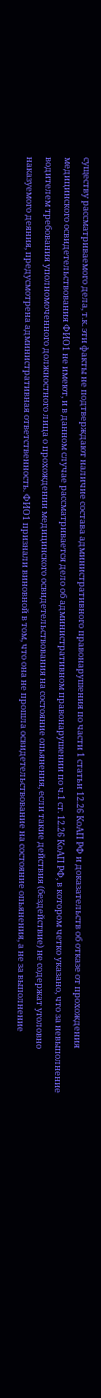существу рассматриваемого дела, т.к. эти факты не подтверждают наличие состава административного правонарушения по части 1 статьи 12.26 КоАП РФ и доказательств об отказе от прохождения медицинского освидетельствования ФИО1 не имеют, и в данном случае рассматривается дело об административном правонарушении по ч.1 ст. 12.26 КоАП РФ, в котором четко указано, что за невыполнение водителем требования уполномоченного должностного лица о прохождении медицинского освидетельствования на состояние опьянения, если такие действия (бездействие) не содержат уголовно наказуемого деяния, предусмотрена административная ответственность. ФИО1 признали виновной в том, что она не прошла освидетельствование на состояние опьянения, а не за выполнение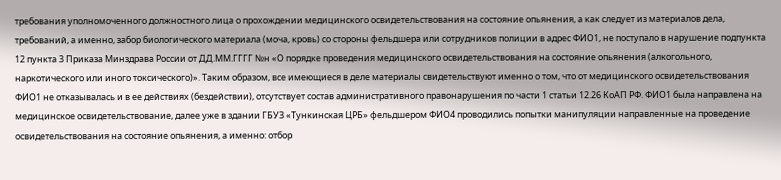требования уполномоченного должностного лица о прохождении медицинского освидетельствования на состояние опьянения, а как следует из материалов дела, требований, а именно, забор биологического материала (моча, кровь) со стороны фельдшера или сотрудников полиции в адрес ФИО1, не поступало в нарушение подпункта 12 пункта 3 Приказа Минздрава России от ДД.ММ.ГГГГ №н «О порядке проведения медицинского освидетельствования на состояние опьянения (алкогольного, наркотического или иного токсического)». Таким образом, все имеющиеся в деле материалы свидетельствуют именно о том, что от медицинского освидетельствования ФИО1 не отказывалась и в ее действиях (бездействии), отсутствует состав административного правонарушения по части 1 статьи 12.26 КоАП РФ. ФИО1 была направлена на медицинское освидетельствование, далее уже в здании ГБУЗ «Тункинская ЦРБ» фельдшером ФИО4 проводились попытки манипуляции направленные на проведение освидетельствования на состояние опьянения, а именно: отбор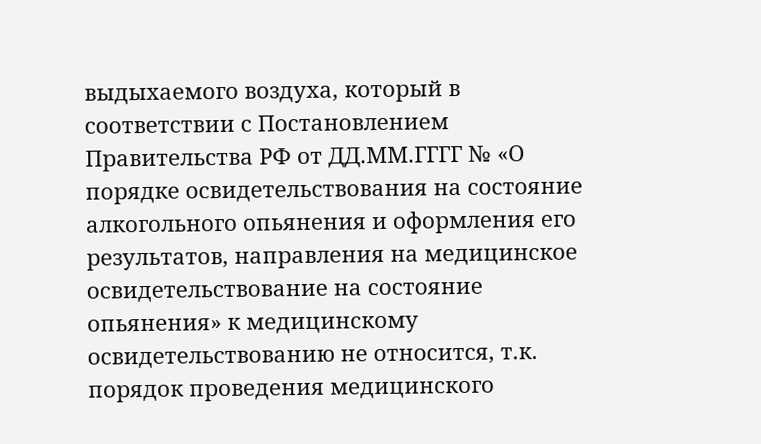выдыхаемого воздуха, который в соответствии с Постановлением Правительства РФ от ДД.ММ.ГГГГ № «О порядке освидетельствования на состояние алкогольного опьянения и оформления его результатов, направления на медицинское освидетельствование на состояние опьянения» к медицинскому освидетельствованию не относится, т.к. порядок проведения медицинского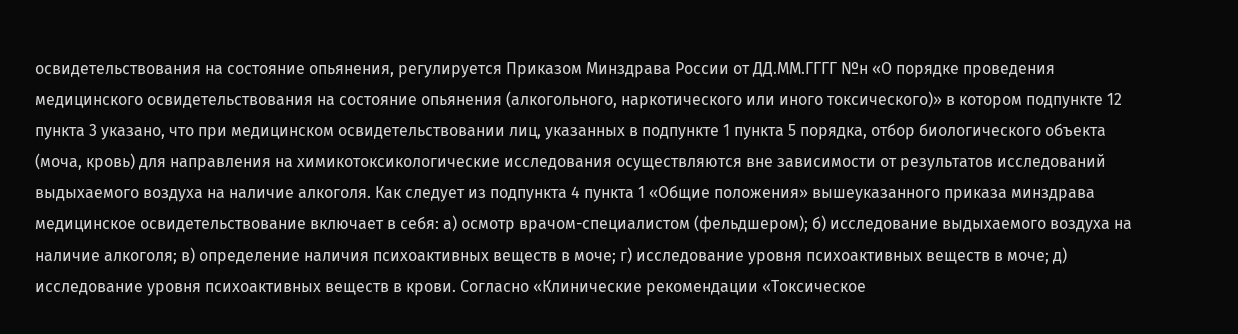освидетельствования на состояние опьянения, регулируется Приказом Минздрава России от ДД.ММ.ГГГГ №н «О порядке проведения медицинского освидетельствования на состояние опьянения (алкогольного, наркотического или иного токсического)» в котором подпункте 12 пункта 3 указано, что при медицинском освидетельствовании лиц, указанных в подпункте 1 пункта 5 порядка, отбор биологического объекта (моча, кровь) для направления на химикотоксикологические исследования осуществляются вне зависимости от результатов исследований выдыхаемого воздуха на наличие алкоголя. Как следует из подпункта 4 пункта 1 «Общие положения» вышеуказанного приказа минздрава медицинское освидетельствование включает в себя: а) осмотр врачом-специалистом (фельдшером); б) исследование выдыхаемого воздуха на наличие алкоголя; в) определение наличия психоактивных веществ в моче; г) исследование уровня психоактивных веществ в моче; д) исследование уровня психоактивных веществ в крови. Согласно «Клинические рекомендации «Токсическое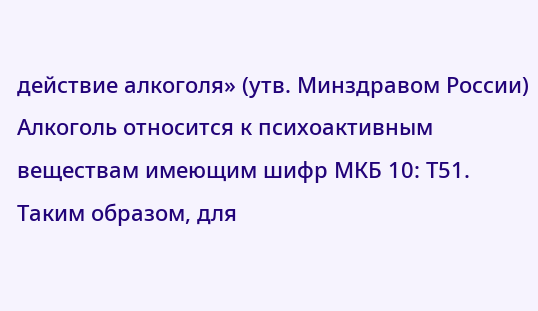действие алкоголя» (утв. Минздравом России) Алкоголь относится к психоактивным веществам имеющим шифр МКБ 10: Т51. Таким образом, для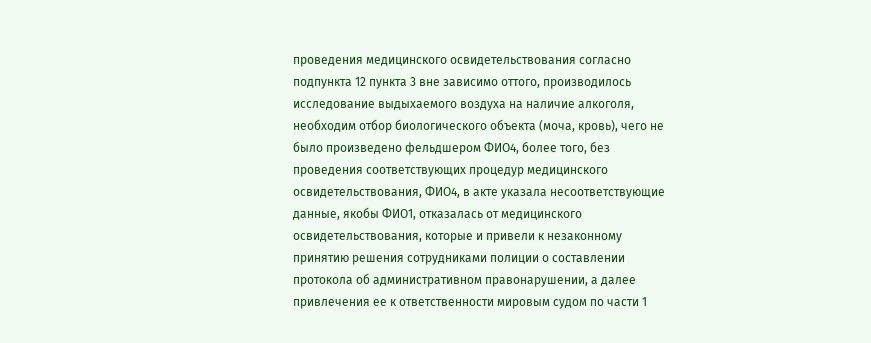проведения медицинского освидетельствования согласно подпункта 12 пункта 3 вне зависимо оттого, производилось исследование выдыхаемого воздуха на наличие алкоголя, необходим отбор биологического объекта (моча, кровь), чего не было произведено фельдшером ФИО4, более того, без проведения соответствующих процедур медицинского освидетельствования, ФИО4, в акте указала несоответствующие данные, якобы ФИО1, отказалась от медицинского освидетельствования, которые и привели к незаконному принятию решения сотрудниками полиции о составлении протокола об административном правонарушении, а далее привлечения ее к ответственности мировым судом по части 1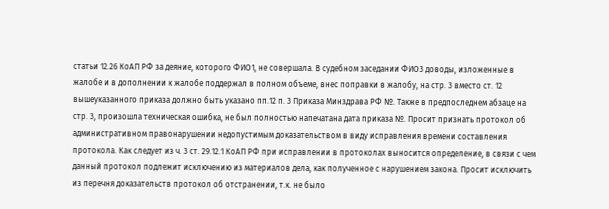статьи 12.26 КоАП РФ за деяние, которого ФИО1, не совершала. В судебном заседании ФИО3 доводы, изложенные в жалобе и в дополнении к жалобе поддержал в полном объеме, внес поправки в жалобу, на стр. 3 вместо ст. 12 вышеуказанного приказа должно быть указано пп.12 п. 3 Приказа Минздрава РФ №. Также в предпоследнем абзаце на стр. 3, произошла техническая ошибка, не был полностью напечатана дата приказа №. Просит признать протокол об административном правонарушении недопустимым доказательством в виду исправления времени составления протокола. Как следует из ч. 3 ст. 29.12.1 КоАП РФ при исправлении в протоколах выносится определение, в связи с чем данный протокол подлежит исключению из материалов дела, как полученное с нарушением закона. Просит исключить из перечня доказательств протокол об отстранении, т.к. не было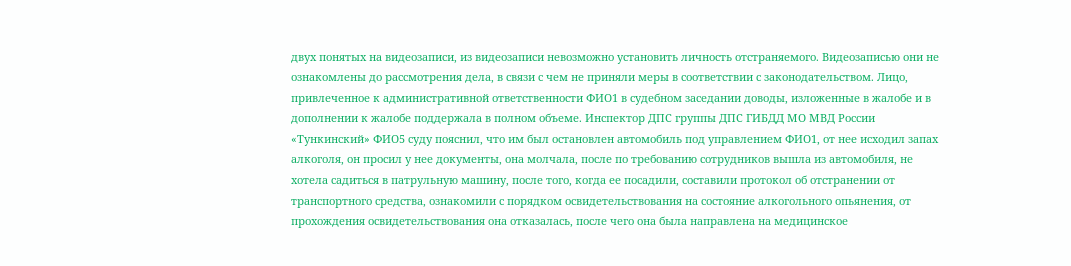двух понятых на видеозаписи, из видеозаписи невозможно установить личность отстраняемого. Видеозаписью они не ознакомлены до рассмотрения дела, в связи с чем не приняли меры в соответствии с законодательством. Лицо, привлеченное к административной ответственности ФИО1 в судебном заседании доводы, изложенные в жалобе и в дополнении к жалобе поддержала в полном объеме. Инспектор ДПС группы ДПС ГИБДД МО МВД России «Тункинский» ФИО5 суду пояснил, что им был остановлен автомобиль под управлением ФИО1, от нее исходил запах алкоголя, он просил у нее документы, она молчала, после по требованию сотрудников вышла из автомобиля, не хотела садиться в патрульную машину, после того, когда ее посадили, составили протокол об отстранении от транспортного средства, ознакомили с порядком освидетельствования на состояние алкогольного опьянения, от прохождения освидетельствования она отказалась, после чего она была направлена на медицинское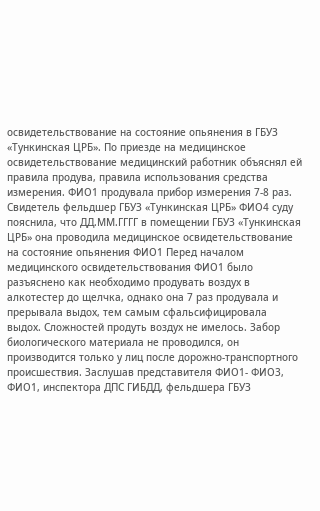освидетельствование на состояние опьянения в ГБУЗ «Тункинская ЦРБ». По приезде на медицинское освидетельствование медицинский работник объяснял ей правила продува, правила использования средства измерения. ФИО1 продувала прибор измерения 7-8 раз. Свидетель фельдшер ГБУЗ «Тункинская ЦРБ» ФИО4 суду пояснила, что ДД.ММ.ГГГГ в помещении ГБУЗ «Тункинская ЦРБ» она проводила медицинское освидетельствование на состояние опьянения ФИО1 Перед началом медицинского освидетельствования ФИО1 было разъяснено как необходимо продувать воздух в алкотестер до щелчка, однако она 7 раз продувала и прерывала выдох, тем самым сфальсифицировала выдох. Сложностей продуть воздух не имелось. Забор биологического материала не проводился, он производится только у лиц после дорожно-транспортного происшествия. Заслушав представителя ФИО1- ФИО3, ФИО1, инспектора ДПС ГИБДД, фельдшера ГБУЗ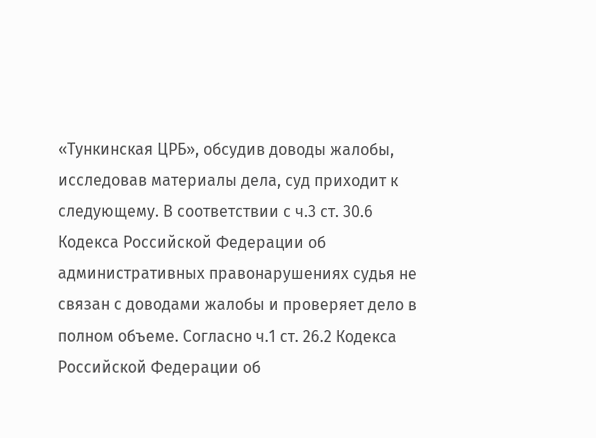«Тункинская ЦРБ», обсудив доводы жалобы, исследовав материалы дела, суд приходит к следующему. В соответствии с ч.3 ст. 30.6 Кодекса Российской Федерации об административных правонарушениях судья не связан с доводами жалобы и проверяет дело в полном объеме. Согласно ч.1 ст. 26.2 Кодекса Российской Федерации об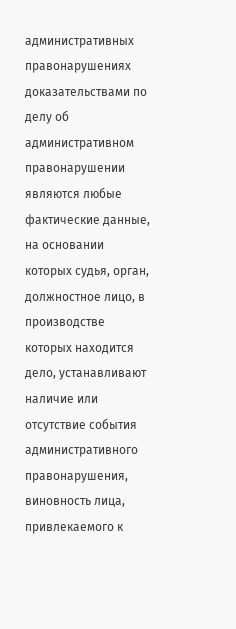административных правонарушениях доказательствами по делу об административном правонарушении являются любые фактические данные, на основании которых судья, орган, должностное лицо, в производстве которых находится дело, устанавливают наличие или отсутствие события административного правонарушения, виновность лица, привлекаемого к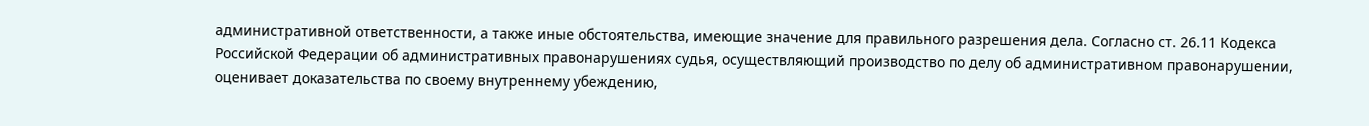административной ответственности, а также иные обстоятельства, имеющие значение для правильного разрешения дела. Согласно ст. 26.11 Кодекса Российской Федерации об административных правонарушениях судья, осуществляющий производство по делу об административном правонарушении, оценивает доказательства по своему внутреннему убеждению,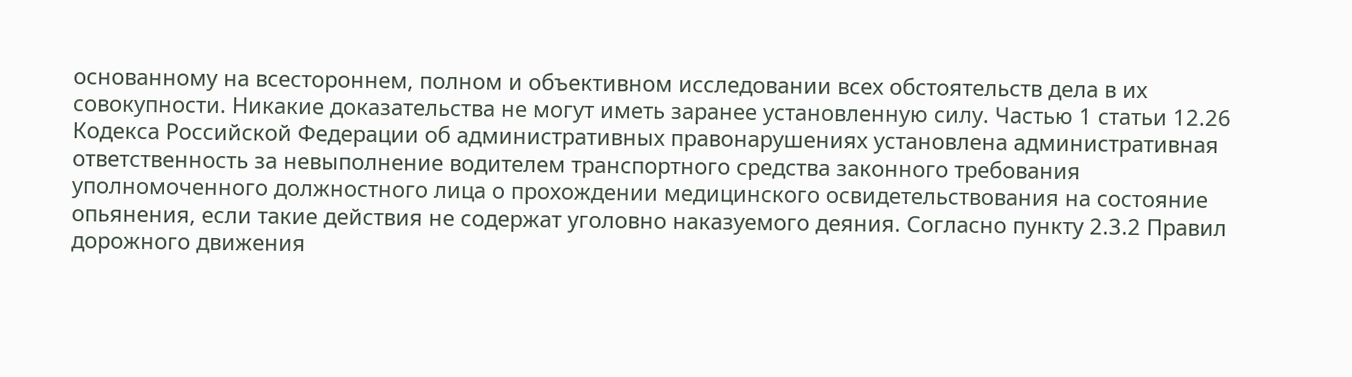основанному на всестороннем, полном и объективном исследовании всех обстоятельств дела в их совокупности. Никакие доказательства не могут иметь заранее установленную силу. Частью 1 статьи 12.26 Кодекса Российской Федерации об административных правонарушениях установлена административная ответственность за невыполнение водителем транспортного средства законного требования уполномоченного должностного лица о прохождении медицинского освидетельствования на состояние опьянения, если такие действия не содержат уголовно наказуемого деяния. Согласно пункту 2.3.2 Правил дорожного движения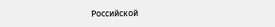Российской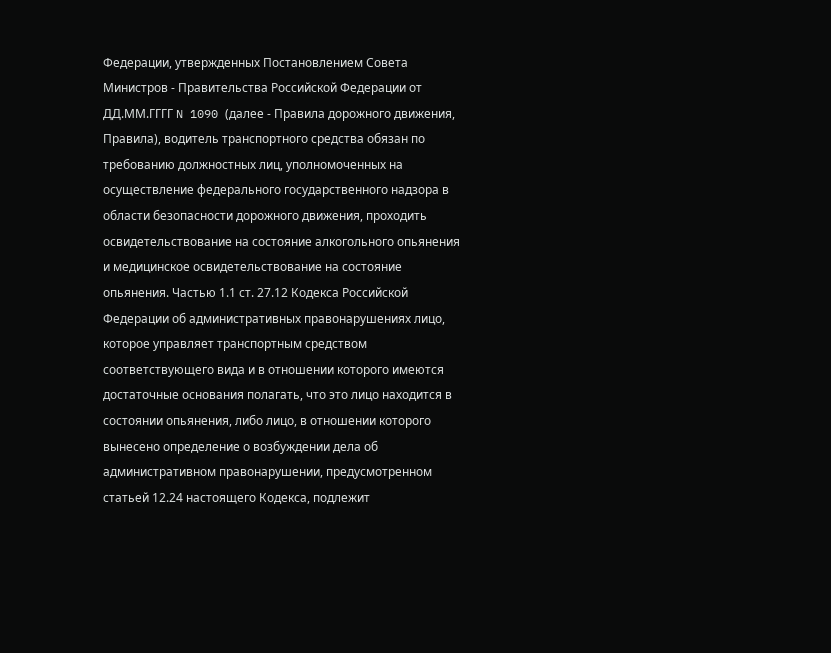Федерации, утвержденных Постановлением Совета Министров - Правительства Российской Федерации от ДД.ММ.ГГГГ N 1090 (далее - Правила дорожного движения, Правила), водитель транспортного средства обязан по требованию должностных лиц, уполномоченных на осуществление федерального государственного надзора в области безопасности дорожного движения, проходить освидетельствование на состояние алкогольного опьянения и медицинское освидетельствование на состояние опьянения. Частью 1.1 ст. 27.12 Кодекса Российской Федерации об административных правонарушениях лицо, которое управляет транспортным средством соответствующего вида и в отношении которого имеются достаточные основания полагать, что это лицо находится в состоянии опьянения, либо лицо, в отношении которого вынесено определение о возбуждении дела об административном правонарушении, предусмотренном статьей 12.24 настоящего Кодекса, подлежит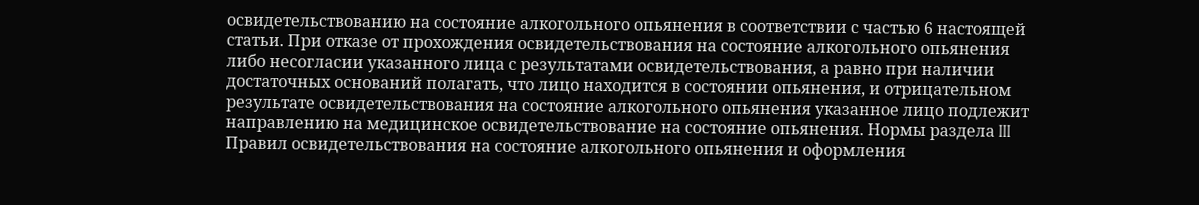освидетельствованию на состояние алкогольного опьянения в соответствии с частью 6 настоящей статьи. При отказе от прохождения освидетельствования на состояние алкогольного опьянения либо несогласии указанного лица с результатами освидетельствования, а равно при наличии достаточных оснований полагать, что лицо находится в состоянии опьянения, и отрицательном результате освидетельствования на состояние алкогольного опьянения указанное лицо подлежит направлению на медицинское освидетельствование на состояние опьянения. Нормы раздела III Правил освидетельствования на состояние алкогольного опьянения и оформления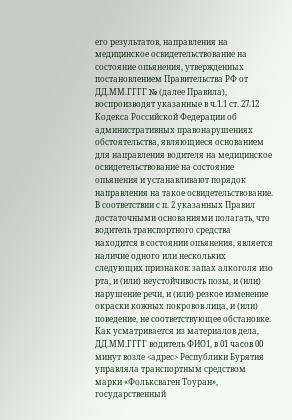его результатов, направления на медицинское освидетельствование на состояние опьянения, утвержденных постановлением Правительства РФ от ДД.ММ.ГГГГ № (далее Правила), воспроизводят указанные в ч.1.1 ст. 27.12 Кодекса Российской Федерации об административных правонарушениях обстоятельства, являющиеся основанием для направления водителя на медицинское освидетельствование на состояние опьянения и устанавливают порядок направления на такое освидетельствование. В соответствии с п. 2 указанных Правил достаточными основаниями полагать, что водитель транспортного средства находится в состоянии опьянения, является наличие одного или нескольких следующих признаков: запах алкоголя изо рта, и (или) неустойчивость позы, и (или) нарушение речи, и (или) резкое изменение окраски кожных покровов лица, и (или) поведение, не соответствующее обстановке. Как усматривается из материалов дела, ДД.ММ.ГГГГ водитель ФИО1, в 01 часов 00 минут возле <адрес> Республики Бурятия управляла транспортным средством марки «Фольксваген Тоуран», государственный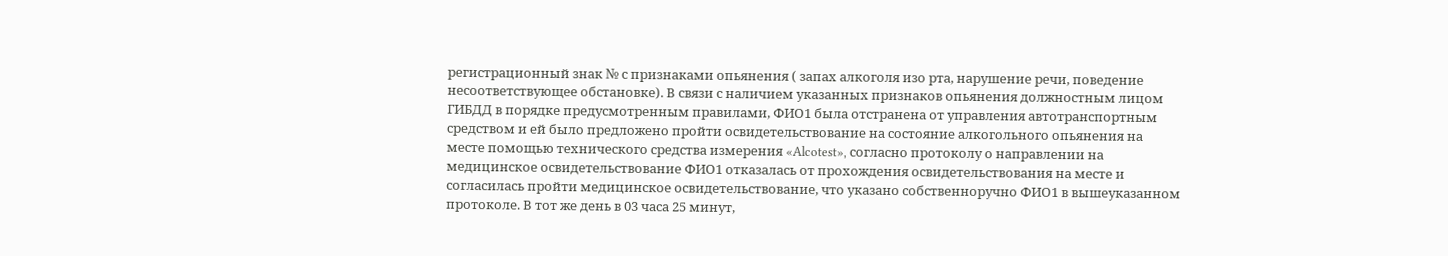регистрационный знак № с признаками опьянения ( запах алкоголя изо рта, нарушение речи, поведение несоответствующее обстановке). В связи с наличием указанных признаков опьянения должностным лицом ГИБДД в порядке предусмотренным правилами, ФИО1 была отстранена от управления автотранспортным средством и ей было предложено пройти освидетельствование на состояние алкогольного опьянения на месте помощью технического средства измерения «Alcotest», согласно протоколу о направлении на медицинское освидетельствование ФИО1 отказалась от прохождения освидетельствования на месте и согласилась пройти медицинское освидетельствование, что указано собственноручно ФИО1 в вышеуказанном протоколе. В тот же день в 03 часа 25 минут,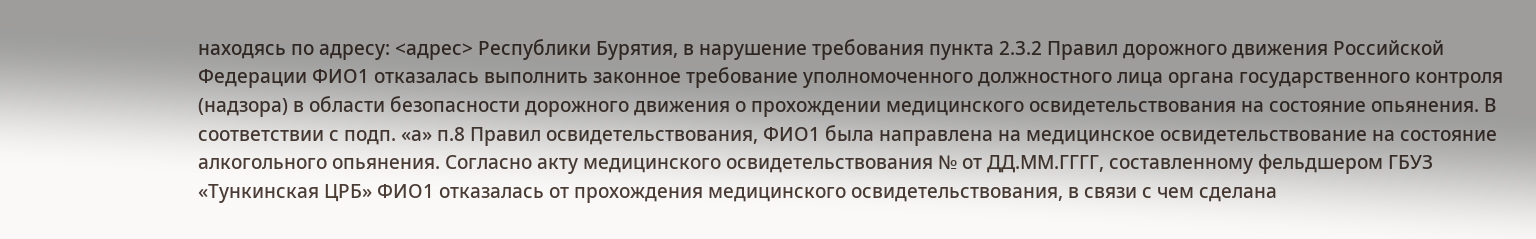находясь по адресу: <адрес> Республики Бурятия, в нарушение требования пункта 2.3.2 Правил дорожного движения Российской Федерации ФИО1 отказалась выполнить законное требование уполномоченного должностного лица органа государственного контроля (надзора) в области безопасности дорожного движения о прохождении медицинского освидетельствования на состояние опьянения. В соответствии с подп. «а» п.8 Правил освидетельствования, ФИО1 была направлена на медицинское освидетельствование на состояние алкогольного опьянения. Согласно акту медицинского освидетельствования № от ДД.ММ.ГГГГ, составленному фельдшером ГБУЗ «Тункинская ЦРБ» ФИО1 отказалась от прохождения медицинского освидетельствования, в связи с чем сделана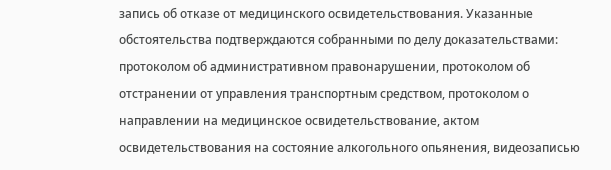запись об отказе от медицинского освидетельствования. Указанные обстоятельства подтверждаются собранными по делу доказательствами: протоколом об административном правонарушении, протоколом об отстранении от управления транспортным средством, протоколом о направлении на медицинское освидетельствование, актом освидетельствования на состояние алкогольного опьянения, видеозаписью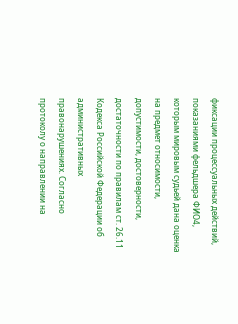фиксации процессуальных действий, показаниями фельдшера ФИО4, которым мировым судьей дана оценка на предмет относимости, допустимости, достоверности, достаточности по правилам ст. 26.11 Кодекса Российской Федерации об административных правонарушениях. Согласно протоколу о направлении на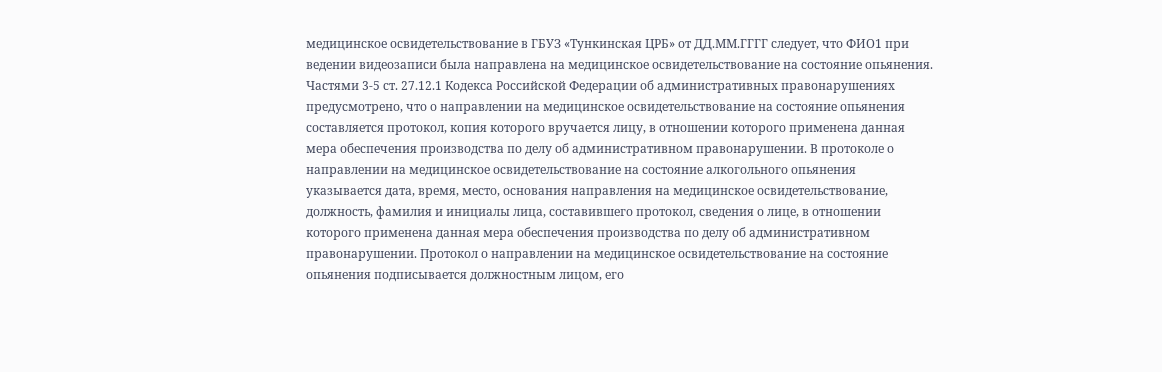медицинское освидетельствование в ГБУЗ «Тункинская ЦРБ» от ДД.ММ.ГГГГ следует, что ФИО1 при ведении видеозаписи была направлена на медицинское освидетельствование на состояние опьянения. Частями 3-5 ст. 27.12.1 Кодекса Российской Федерации об административных правонарушениях предусмотрено, что о направлении на медицинское освидетельствование на состояние опьянения составляется протокол, копия которого вручается лицу, в отношении которого применена данная мера обеспечения производства по делу об административном правонарушении. В протоколе о направлении на медицинское освидетельствование на состояние алкогольного опьянения указывается дата, время, место, основания направления на медицинское освидетельствование, должность, фамилия и инициалы лица, составившего протокол, сведения о лице, в отношении которого применена данная мера обеспечения производства по делу об административном правонарушении. Протокол о направлении на медицинское освидетельствование на состояние опьянения подписывается должностным лицом, его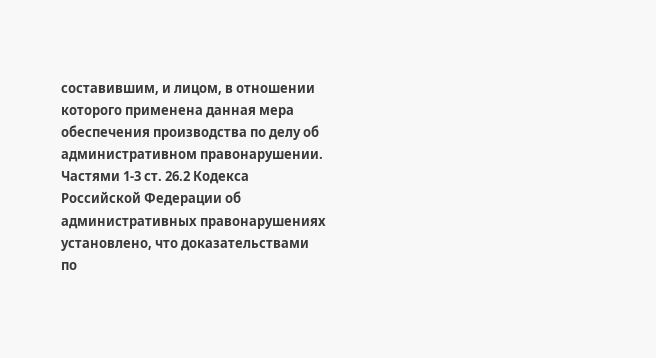составившим, и лицом, в отношении которого применена данная мера обеспечения производства по делу об административном правонарушении. Частями 1-3 ст. 26.2 Кодекса Российской Федерации об административных правонарушениях установлено, что доказательствами по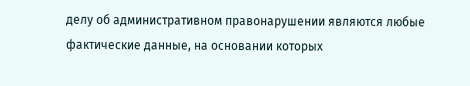делу об административном правонарушении являются любые фактические данные, на основании которых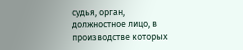судья, орган, должностное лицо, в производстве которых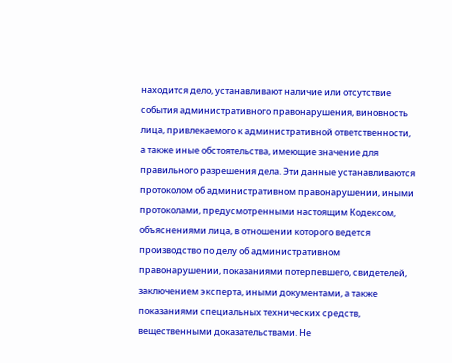находится дело, устанавливают наличие или отсутствие события административного правонарушения, виновность лица, привлекаемого к административной ответственности, а также иные обстоятельства, имеющие значение для правильного разрешения дела. Эти данные устанавливаются протоколом об административном правонарушении, иными протоколами, предусмотренными настоящим Кодексом, объяснениями лица, в отношении которого ведется производство по делу об административном правонарушении, показаниями потерпевшего, свидетелей, заключением эксперта, иными документами, а также показаниями специальных технических средств, вещественными доказательствами. Не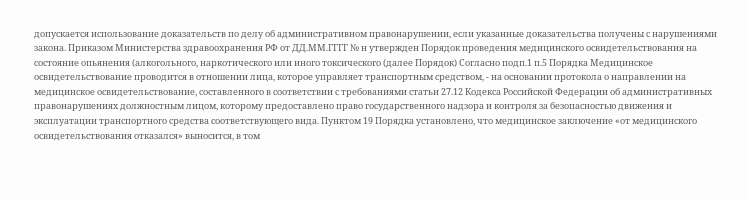допускается использование доказательств по делу об административном правонарушении, если указанные доказательства получены с нарушениями закона. Приказом Министерства здравоохранения РФ от ДД.ММ.ГГГГ № н утвержден Порядок проведения медицинского освидетельствования на состояние опьянения (алкогольного, наркотического или иного токсического (далее Порядок) Согласно подп.1 п.5 Порядка Медицинское освидетельствование проводится в отношении лица, которое управляет транспортным средством, - на основании протокола о направлении на медицинское освидетельствование, составленного в соответствии с требованиями статьи 27.12 Кодекса Российской Федерации об административных правонарушениях должностным лицом, которому предоставлено право государственного надзора и контроля за безопасностью движения и эксплуатации транспортного средства соответствующего вида. Пунктом 19 Порядка установлено, что медицинское заключение «от медицинского освидетельствования отказался» выносится, в том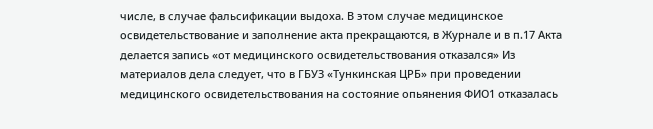числе, в случае фальсификации выдоха. В этом случае медицинское освидетельствование и заполнение акта прекращаются, в Журнале и в п.17 Акта делается запись «от медицинского освидетельствования отказался» Из материалов дела следует, что в ГБУЗ «Тункинская ЦРБ» при проведении медицинского освидетельствования на состояние опьянения ФИО1 отказалась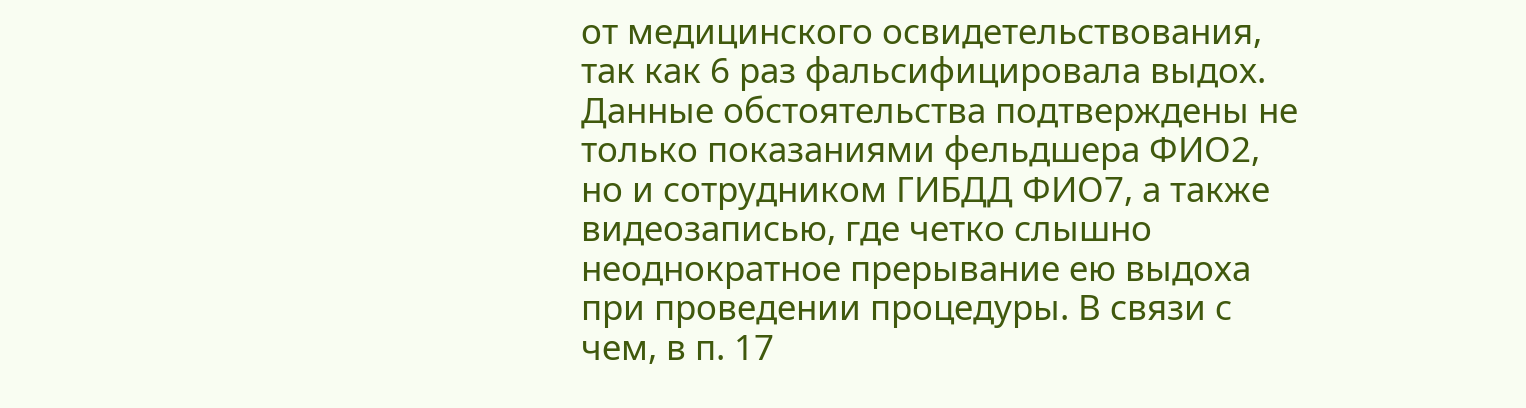от медицинского освидетельствования, так как 6 раз фальсифицировала выдох. Данные обстоятельства подтверждены не только показаниями фельдшера ФИО2, но и сотрудником ГИБДД ФИО7, а также видеозаписью, где четко слышно неоднократное прерывание ею выдоха при проведении процедуры. В связи с чем, в п. 17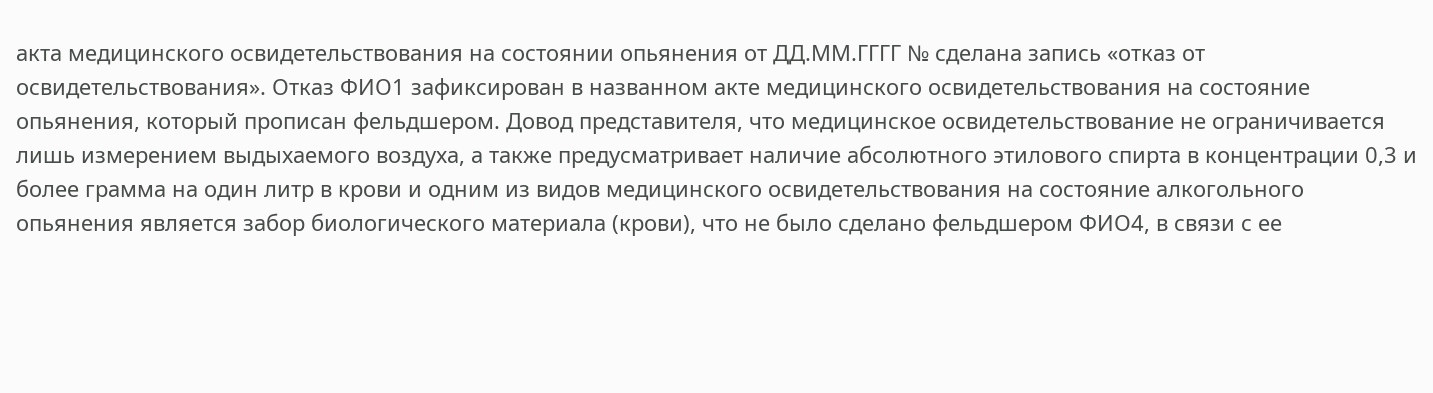акта медицинского освидетельствования на состоянии опьянения от ДД.ММ.ГГГГ № сделана запись «отказ от освидетельствования». Отказ ФИО1 зафиксирован в названном акте медицинского освидетельствования на состояние опьянения, который прописан фельдшером. Довод представителя, что медицинское освидетельствование не ограничивается лишь измерением выдыхаемого воздуха, а также предусматривает наличие абсолютного этилового спирта в концентрации 0,3 и более грамма на один литр в крови и одним из видов медицинского освидетельствования на состояние алкогольного опьянения является забор биологического материала (крови), что не было сделано фельдшером ФИО4, в связи с ее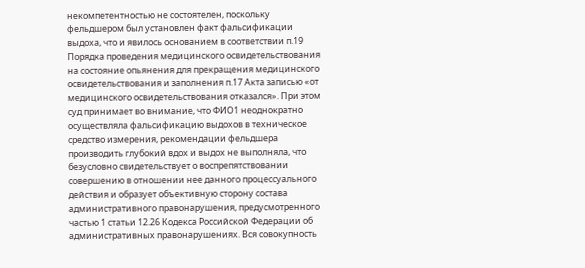некомпетентностью не состоятелен, поскольку фельдшером был установлен факт фальсификации выдоха, что и явилось основанием в соответствии п.19 Порядка проведения медицинского освидетельствования на состояние опьянения для прекращения медицинского освидетельствования и заполнения п.17 Акта записью «от медицинского освидетельствования отказался». При этом суд принимает во внимание, что ФИО1 неоднократно осуществляла фальсификацию выдохов в техническое средство измерения, рекомендации фельдшера производить глубокий вдох и выдох не выполняла, что безусловно свидетельствует о воспрепятствовании совершению в отношении нее данного процессуального действия и образует объективную сторону состава административного правонарушения, предусмотренного частью 1 статьи 12.26 Кодекса Российской Федерации об административных правонарушениях. Вся совокупность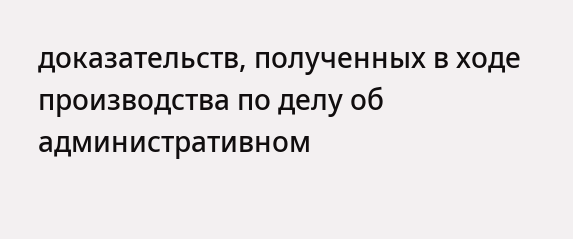доказательств, полученных в ходе производства по делу об административном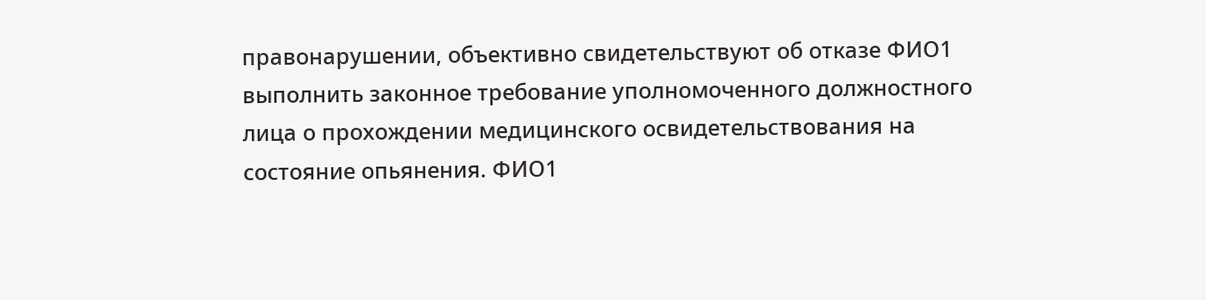правонарушении, объективно свидетельствуют об отказе ФИО1 выполнить законное требование уполномоченного должностного лица о прохождении медицинского освидетельствования на состояние опьянения. ФИО1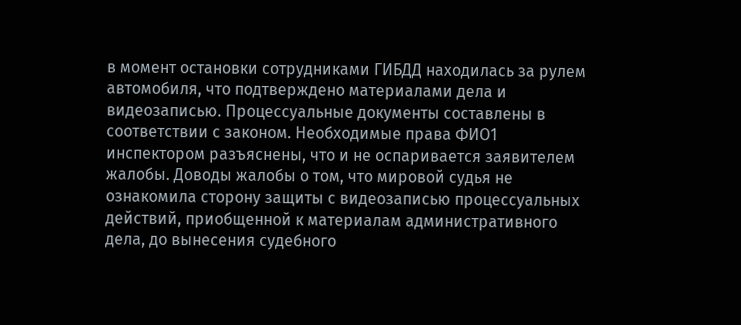в момент остановки сотрудниками ГИБДД находилась за рулем автомобиля, что подтверждено материалами дела и видеозаписью. Процессуальные документы составлены в соответствии с законом. Необходимые права ФИО1 инспектором разъяснены, что и не оспаривается заявителем жалобы. Доводы жалобы о том, что мировой судья не ознакомила сторону защиты с видеозаписью процессуальных действий, приобщенной к материалам административного дела, до вынесения судебного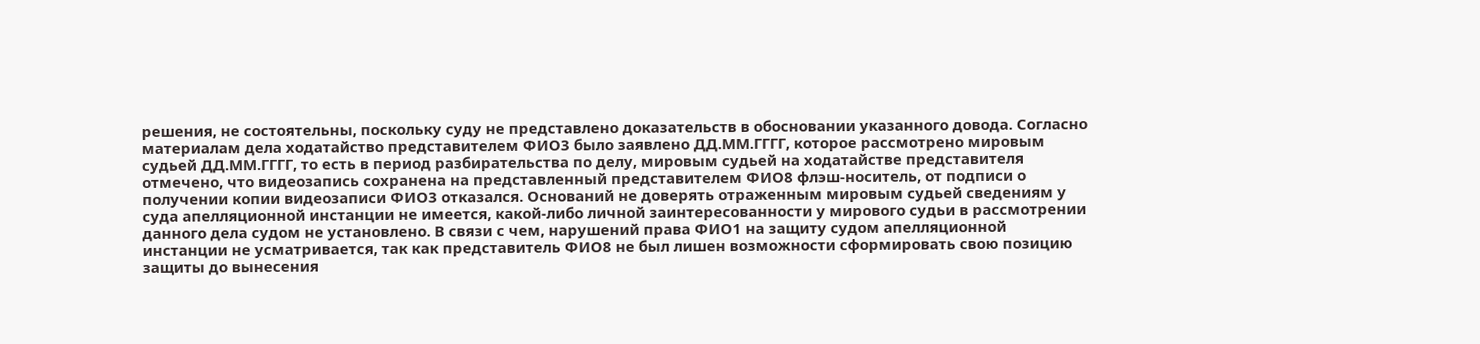решения, не состоятельны, поскольку суду не представлено доказательств в обосновании указанного довода. Согласно материалам дела ходатайство представителем ФИО3 было заявлено ДД.ММ.ГГГГ, которое рассмотрено мировым судьей ДД.ММ.ГГГГ, то есть в период разбирательства по делу, мировым судьей на ходатайстве представителя отмечено, что видеозапись сохранена на представленный представителем ФИО8 флэш-носитель, от подписи о получении копии видеозаписи ФИО3 отказался. Оснований не доверять отраженным мировым судьей сведениям у суда апелляционной инстанции не имеется, какой-либо личной заинтересованности у мирового судьи в рассмотрении данного дела судом не установлено. В связи с чем, нарушений права ФИО1 на защиту судом апелляционной инстанции не усматривается, так как представитель ФИО8 не был лишен возможности сформировать свою позицию защиты до вынесения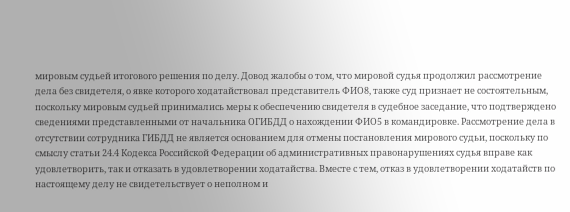мировым судьей итогового решения по делу. Довод жалобы о том, что мировой судья продолжил рассмотрение дела без свидетеля, о явке которого ходатайствовал представитель ФИО8, также суд признает не состоятельным, поскольку мировым судьей принимались меры к обеспечению свидетеля в судебное заседание, что подтверждено сведениями представленными от начальника ОГИБДД о нахождении ФИО5 в командировке. Рассмотрение дела в отсутствии сотрудника ГИБДД не является основанием для отмены постановления мирового судьи, поскольку по смыслу статьи 24.4 Кодекса Российской Федерации об административных правонарушениях судья вправе как удовлетворить, так и отказать в удовлетворении ходатайства. Вместе с тем, отказ в удовлетворении ходатайств по настоящему делу не свидетельствует о неполном и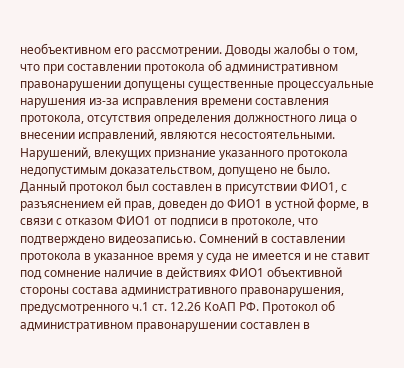необъективном его рассмотрении. Доводы жалобы о том, что при составлении протокола об административном правонарушении допущены существенные процессуальные нарушения из-за исправления времени составления протокола, отсутствия определения должностного лица о внесении исправлений, являются несостоятельными. Нарушений, влекущих признание указанного протокола недопустимым доказательством, допущено не было. Данный протокол был составлен в присутствии ФИО1, с разъяснением ей прав, доведен до ФИО1 в устной форме, в связи с отказом ФИО1 от подписи в протоколе, что подтверждено видеозаписью. Сомнений в составлении протокола в указанное время у суда не имеется и не ставит под сомнение наличие в действиях ФИО1 объективной стороны состава административного правонарушения, предусмотренного ч.1 ст. 12.26 КоАП РФ. Протокол об административном правонарушении составлен в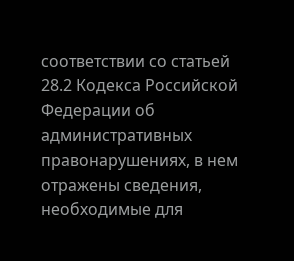соответствии со статьей 28.2 Кодекса Российской Федерации об административных правонарушениях, в нем отражены сведения, необходимые для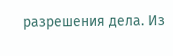разрешения дела. Из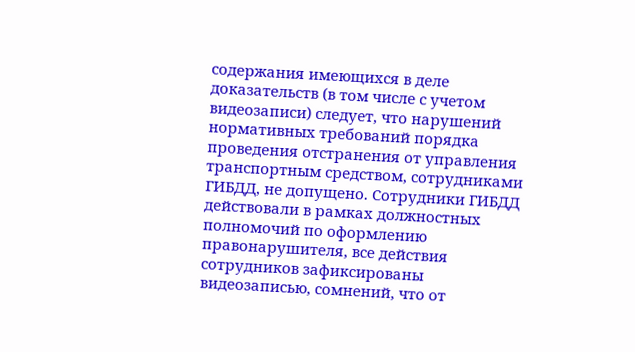содержания имеющихся в деле доказательств (в том числе с учетом видеозаписи) следует, что нарушений нормативных требований порядка проведения отстранения от управления транспортным средством, сотрудниками ГИБДД, не допущено. Сотрудники ГИБДД действовали в рамках должностных полномочий по оформлению правонарушителя, все действия сотрудников зафиксированы видеозаписью, сомнений, что от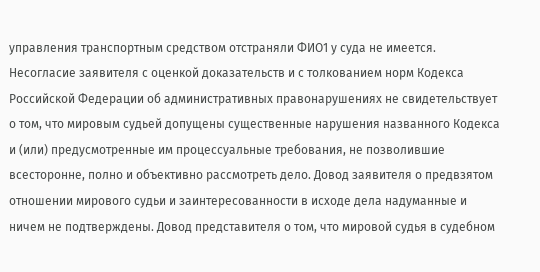управления транспортным средством отстраняли ФИО1 у суда не имеется. Несогласие заявителя с оценкой доказательств и с толкованием норм Кодекса Российской Федерации об административных правонарушениях не свидетельствует о том, что мировым судьей допущены существенные нарушения названного Кодекса и (или) предусмотренные им процессуальные требования, не позволившие всесторонне, полно и объективно рассмотреть дело. Довод заявителя о предвзятом отношении мирового судьи и заинтересованности в исходе дела надуманные и ничем не подтверждены. Довод представителя о том, что мировой судья в судебном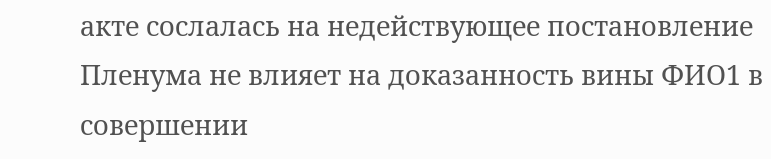акте сослалась на недействующее постановление Пленума не влияет на доказанность вины ФИО1 в совершении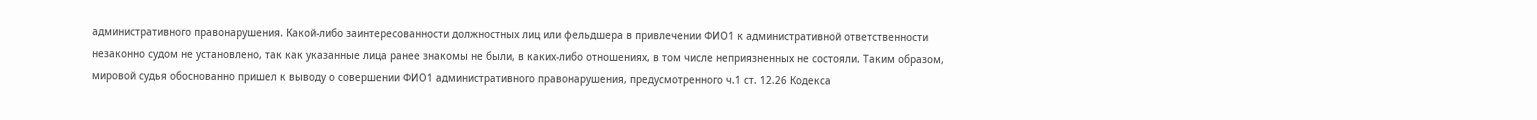административного правонарушения. Какой-либо заинтересованности должностных лиц или фельдшера в привлечении ФИО1 к административной ответственности незаконно судом не установлено, так как указанные лица ранее знакомы не были, в каких-либо отношениях, в том числе неприязненных не состояли. Таким образом, мировой судья обоснованно пришел к выводу о совершении ФИО1 административного правонарушения, предусмотренного ч.1 ст. 12.26 Кодекса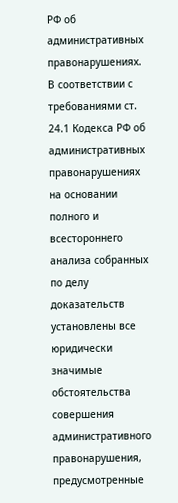РФ об административных правонарушениях. В соответствии с требованиями ст. 24.1 Кодекса РФ об административных правонарушениях на основании полного и всестороннего анализа собранных по делу доказательств установлены все юридически значимые обстоятельства совершения административного правонарушения, предусмотренные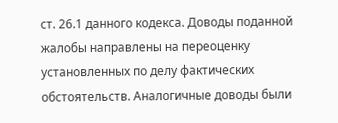ст. 26.1 данного кодекса. Доводы поданной жалобы направлены на переоценку установленных по делу фактических обстоятельств. Аналогичные доводы были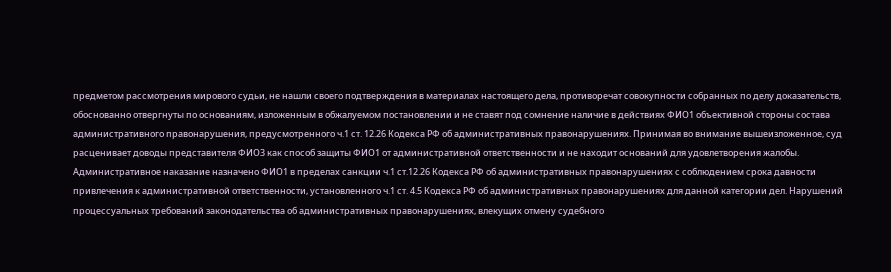предметом рассмотрения мирового судьи, не нашли своего подтверждения в материалах настоящего дела, противоречат совокупности собранных по делу доказательств, обоснованно отвергнуты по основаниям, изложенным в обжалуемом постановлении и не ставят под сомнение наличие в действиях ФИО1 объективной стороны состава административного правонарушения, предусмотренного ч.1 ст. 12.26 Кодекса РФ об административных правонарушениях. Принимая во внимание вышеизложенное, суд расценивает доводы представителя ФИО3 как способ защиты ФИО1 от административной ответственности и не находит оснований для удовлетворения жалобы. Административное наказание назначено ФИО1 в пределах санкции ч.1 ст.12.26 Кодекса РФ об административных правонарушениях с соблюдением срока давности привлечения к административной ответственности, установленного ч.1 ст. 4.5 Кодекса РФ об административных правонарушениях для данной категории дел. Нарушений процессуальных требований законодательства об административных правонарушениях, влекущих отмену судебного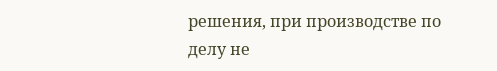решения, при производстве по делу не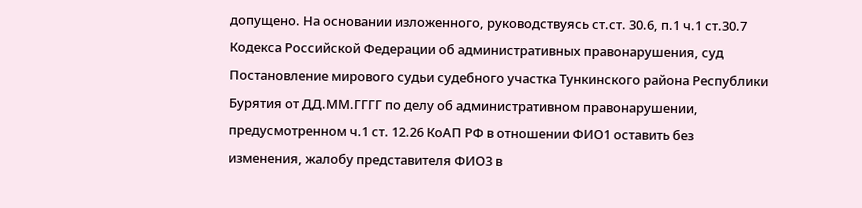допущено. На основании изложенного, руководствуясь ст.ст. 30.6, п.1 ч.1 ст.30.7 Кодекса Российской Федерации об административных правонарушения, суд Постановление мирового судьи судебного участка Тункинского района Республики Бурятия от ДД.ММ.ГГГГ по делу об административном правонарушении, предусмотренном ч.1 ст. 12.26 КоАП РФ в отношении ФИО1 оставить без изменения, жалобу представителя ФИО3 в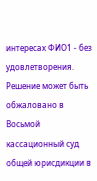интересах ФИО1 - без удовлетворения. Решение может быть обжаловано в Восьмой кассационный суд общей юрисдикции в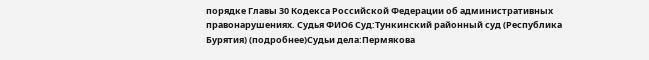порядке Главы 30 Кодекса Российской Федерации об административных правонарушениях. Судья ФИО6 Суд:Тункинский районный суд (Республика Бурятия) (подробнее)Судьи дела:Пермякова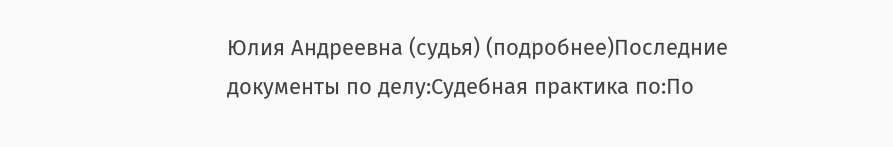Юлия Андреевна (судья) (подробнее)Последние документы по делу:Судебная практика по:По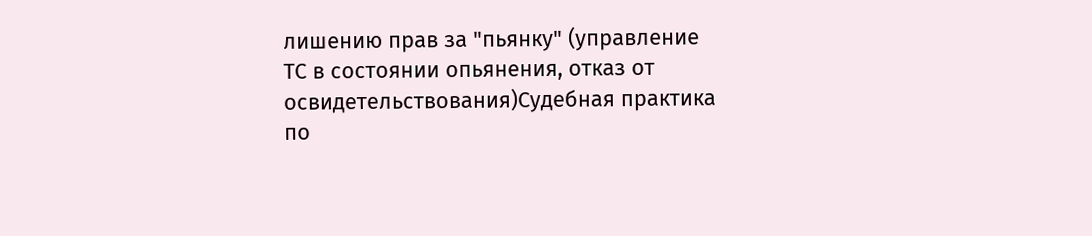лишению прав за "пьянку" (управление ТС в состоянии опьянения, отказ от освидетельствования)Судебная практика по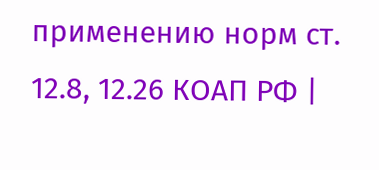применению норм ст. 12.8, 12.26 КОАП РФ |